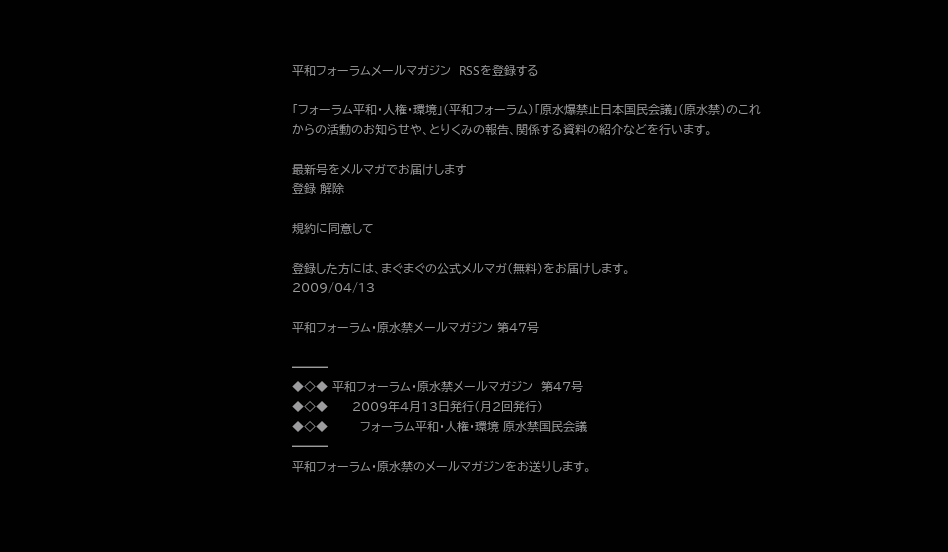平和フォーラムメールマガジン  RSSを登録する

「フォーラム平和・人権・環境」(平和フォーラム)「原水爆禁止日本国民会議」(原水禁)のこれからの活動のお知らせや、とりくみの報告、関係する資料の紹介などを行います。

最新号をメルマガでお届けします
登録 解除

規約に同意して

登録した方には、まぐまぐの公式メルマガ(無料)をお届けします。
2009/04/13

平和フォーラム・原水禁メールマガジン 第47号

━━━
◆◇◆ 平和フォーラム・原水禁メールマガジン  第47号
◆◇◆      2009年4月13日発行(月2回発行)
◆◇◆        フォーラム平和・人権・環境 原水禁国民会議
━━━
平和フォーラム・原水禁のメールマガジンをお送りします。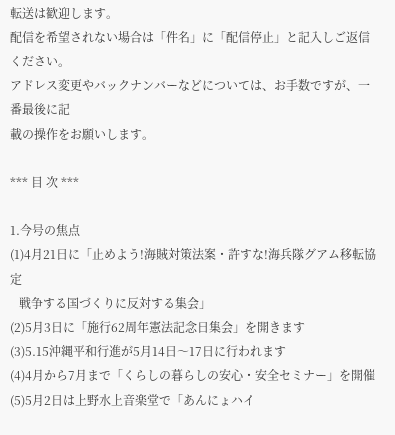転送は歓迎します。
配信を希望されない場合は「件名」に「配信停止」と記入しご返信ください。
アドレス変更やバックナンバーなどについては、お手数ですが、一番最後に記
載の操作をお願いします。

*** 目 次 ***

1.今号の焦点
(1)4月21日に「止めよう!海賊対策法案・許すな!海兵隊グアム移転協定
   戦争する国づくりに反対する集会」
(2)5月3日に「施行62周年憲法記念日集会」を開きます
(3)5.15沖縄平和行進が5月14日〜17日に行われます
(4)4月から7月まで「くらしの暮らしの安心・安全セミナー」を開催
(5)5月2日は上野水上音楽堂で「あんにょハイ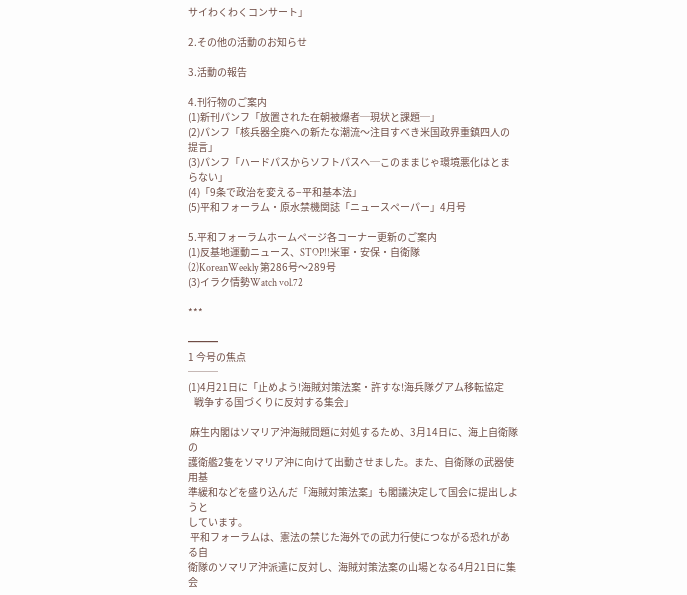サイわくわくコンサート」

2.その他の活動のお知らせ

3.活動の報告

4.刊行物のご案内
(1)新刊パンフ「放置された在朝被爆者─現状と課題─」
(2)パンフ「核兵器全廃への新たな潮流〜注目すべき米国政界重鎮四人の提言」
(3)パンフ「ハードパスからソフトパスへ─このままじゃ環境悪化はとまらない」
(4)「9条で政治を変える−平和基本法」
(5)平和フォーラム・原水禁機関誌「ニュースペーパー」4月号

5.平和フォーラムホームページ各コーナー更新のご案内
(1)反基地運動ニュース、STOP!!米軍・安保・自衛隊
(2)KoreanWeekly 第286号〜289号
(3)イラク情勢Watch vol.72

***

━━━
1 今号の焦点
───
(1)4月21日に「止めよう!海賊対策法案・許すな!海兵隊グアム移転協定
   戦争する国づくりに反対する集会」

 麻生内閣はソマリア沖海賊問題に対処するため、3月14日に、海上自衛隊の
護衛艦2隻をソマリア沖に向けて出動させました。また、自衛隊の武器使用基
準緩和などを盛り込んだ「海賊対策法案」も閣議決定して国会に提出しようと
しています。
 平和フォーラムは、憲法の禁じた海外での武力行使につながる恐れがある自
衛隊のソマリア沖派遣に反対し、海賊対策法案の山場となる4月21日に集会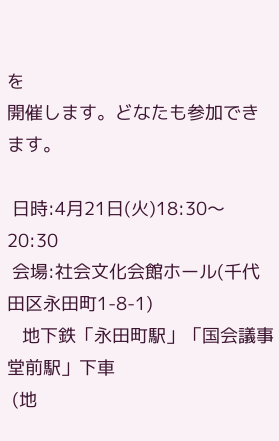を
開催します。どなたも参加できます。

 日時:4月21日(火)18:30〜20:30
 会場:社会文化会館ホール(千代田区永田町1-8-1)
   地下鉄「永田町駅」「国会議事堂前駅」下車
 (地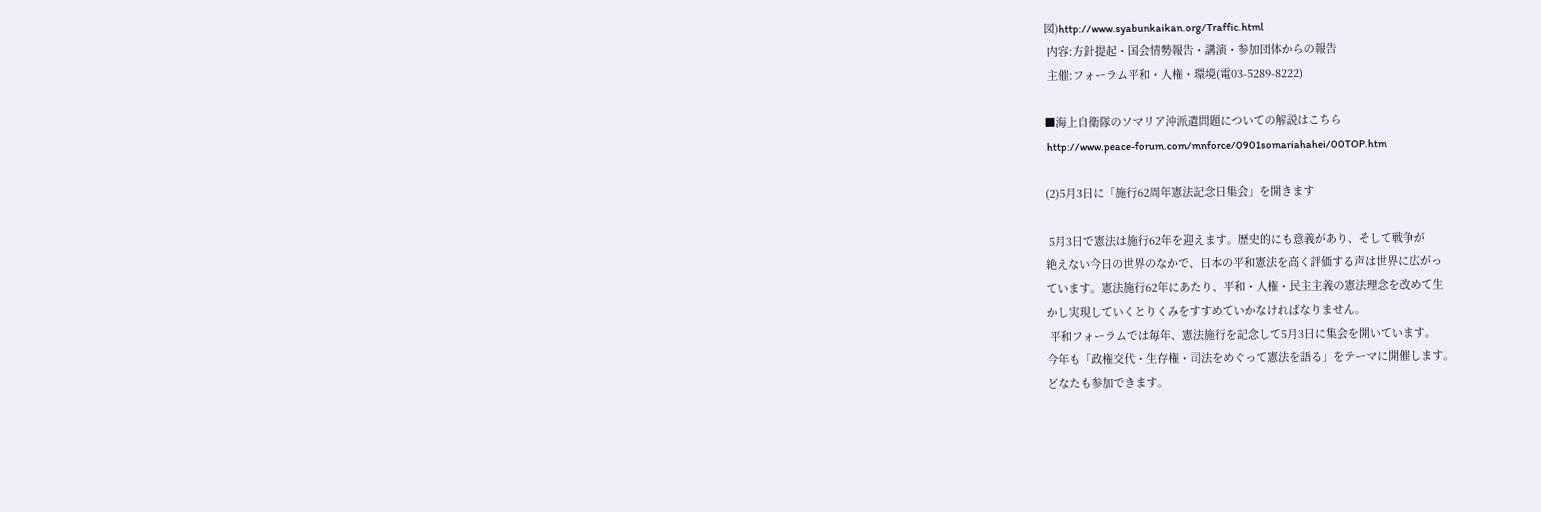図)http://www.syabunkaikan.org/Traffic.html
 内容:方針提起・国会情勢報告・講演・参加団体からの報告
 主催:フォーラム平和・人権・環境(電03-5289-8222)

■海上自衛隊のソマリア沖派遣問題についての解説はこちら
 http://www.peace-forum.com/mnforce/0901somariahahei/00TOP.htm

(2)5月3日に「施行62周年憲法記念日集会」を開きます

 5月3日で憲法は施行62年を迎えます。歴史的にも意義があり、そして戦争が
絶えない今日の世界のなかで、日本の平和憲法を高く評価する声は世界に広がっ
ています。憲法施行62年にあたり、平和・人権・民主主義の憲法理念を改めて生
かし実現していくとりくみをすすめていかなければなりません。
 平和フォーラムでは毎年、憲法施行を記念して5月3日に集会を開いています。
今年も「政権交代・生存権・司法をめぐって憲法を語る」をテーマに開催します。
どなたも参加できます。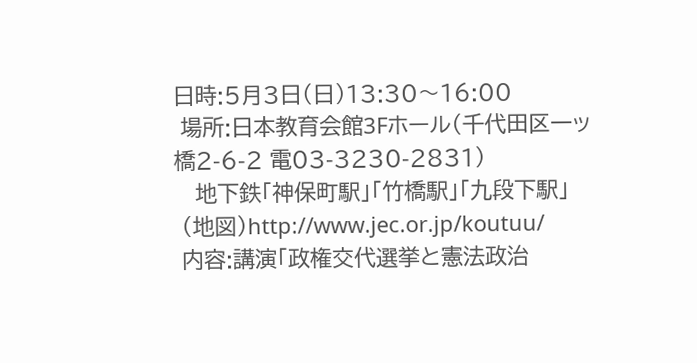日時:5月3日(日)13:30〜16:00
 場所:日本教育会館3Fホール(千代田区一ッ橋2-6-2 電03-3230-2831)
   地下鉄「神保町駅」「竹橋駅」「九段下駅」
 (地図)http://www.jec.or.jp/koutuu/
 内容:講演「政権交代選挙と憲法政治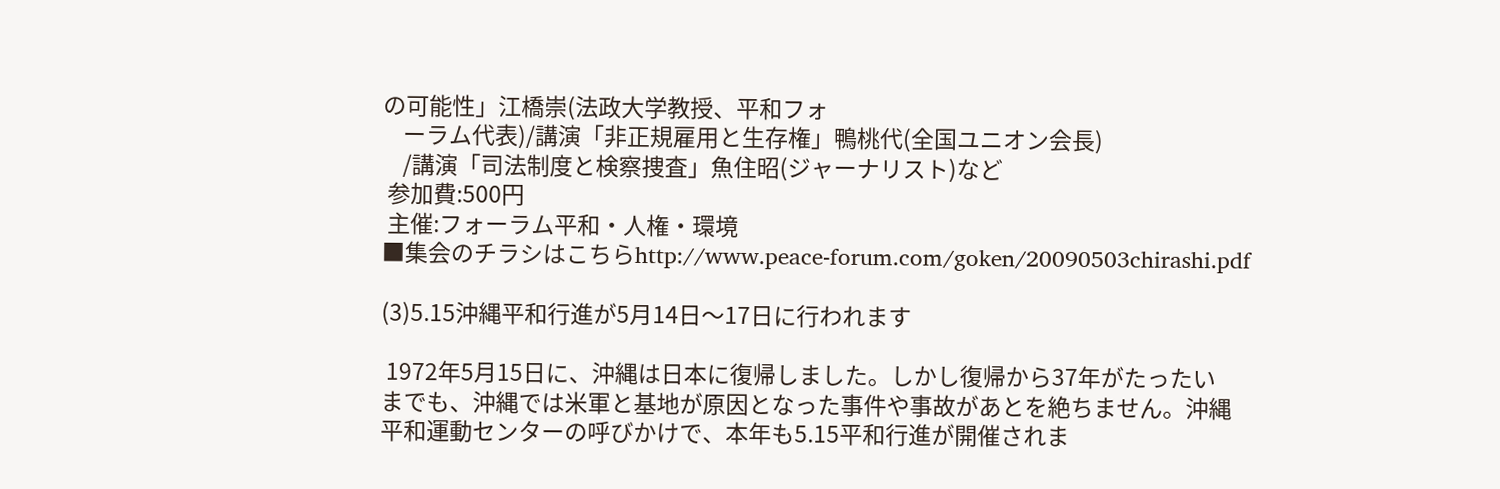の可能性」江橋崇(法政大学教授、平和フォ
    ーラム代表)/講演「非正規雇用と生存権」鴨桃代(全国ユニオン会長)
    /講演「司法制度と検察捜査」魚住昭(ジャーナリスト)など
 参加費:500円
 主催:フォーラム平和・人権・環境
■集会のチラシはこちらhttp://www.peace-forum.com/goken/20090503chirashi.pdf

(3)5.15沖縄平和行進が5月14日〜17日に行われます

 1972年5月15日に、沖縄は日本に復帰しました。しかし復帰から37年がたったい
までも、沖縄では米軍と基地が原因となった事件や事故があとを絶ちません。沖縄
平和運動センターの呼びかけで、本年も5.15平和行進が開催されま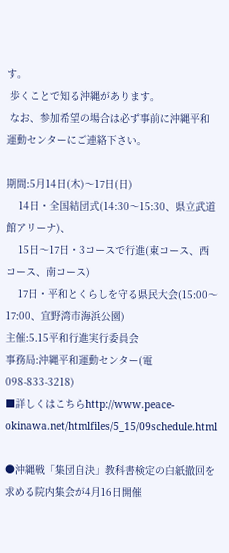す。
 歩くことで知る沖縄があります。
 なお、参加希望の場合は必ず事前に沖縄平和運動センターにご連絡下さい。

期間:5月14日(木)〜17日(日)
    14日・全国結団式(14:30〜15:30、県立武道館アリーナ)、
    15日〜17日・3コースで行進(東コース、西コース、南コース)
    17日・平和とくらしを守る県民大会(15:00〜17:00、宜野湾市海浜公園)
主催:5.15平和行進実行委員会
事務局:沖縄平和運動センター(電098-833-3218)
■詳しくはこちらhttp://www.peace-okinawa.net/htmlfiles/5_15/09schedule.html

●沖縄戦「集団自決」教科書検定の白紙撤回を求める院内集会が4月16日開催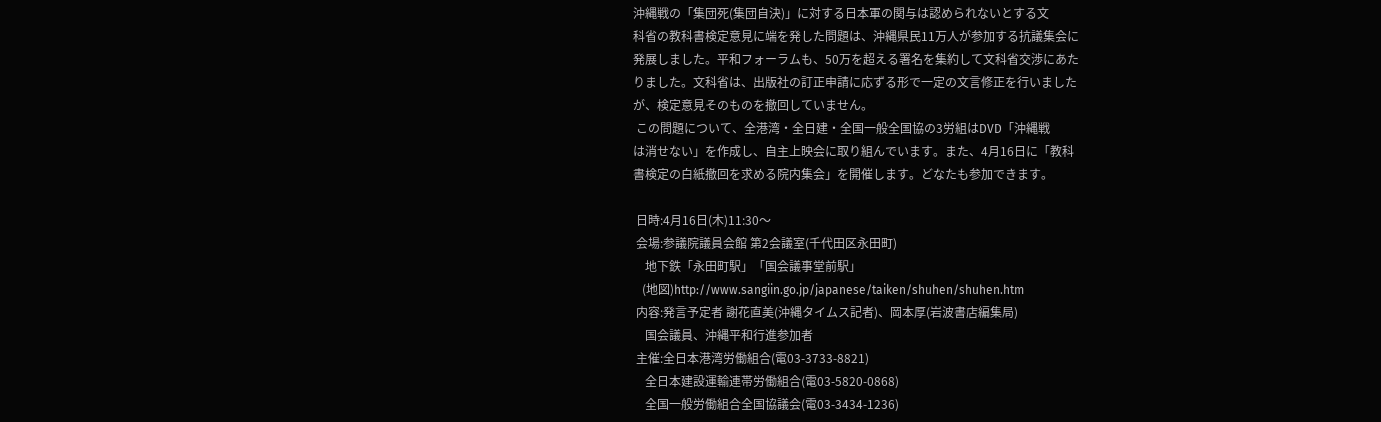沖縄戦の「集団死(集団自決)」に対する日本軍の関与は認められないとする文
科省の教科書検定意見に端を発した問題は、沖縄県民11万人が参加する抗議集会に
発展しました。平和フォーラムも、50万を超える署名を集約して文科省交渉にあた
りました。文科省は、出版社の訂正申請に応ずる形で一定の文言修正を行いました
が、検定意見そのものを撤回していません。
 この問題について、全港湾・全日建・全国一般全国協の3労組はDVD「沖縄戦
は消せない」を作成し、自主上映会に取り組んでいます。また、4月16日に「教科
書検定の白紙撤回を求める院内集会」を開催します。どなたも参加できます。

 日時:4月16日(木)11:30〜
 会場:参議院議員会館 第2会議室(千代田区永田町)
    地下鉄「永田町駅」「国会議事堂前駅」
   (地図)http://www.sangiin.go.jp/japanese/taiken/shuhen/shuhen.htm
 内容:発言予定者 謝花直美(沖縄タイムス記者)、岡本厚(岩波書店編集局)
    国会議員、沖縄平和行進参加者
 主催:全日本港湾労働組合(電03-3733-8821)
    全日本建設運輸連帯労働組合(電03-5820-0868)
    全国一般労働組合全国協議会(電03-3434-1236)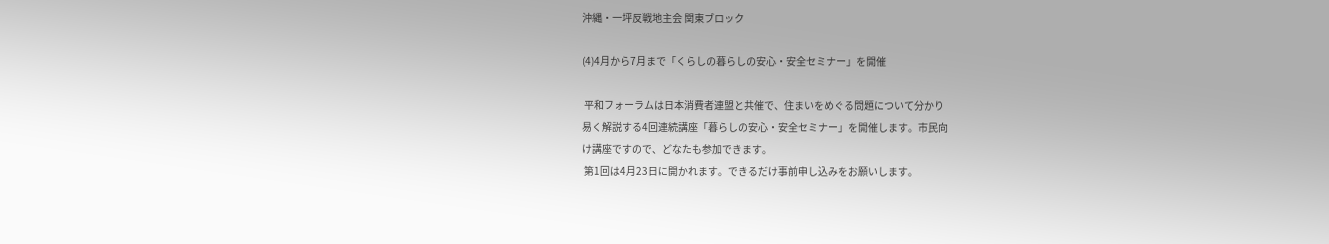沖縄・一坪反戦地主会 関東ブロック

(4)4月から7月まで「くらしの暮らしの安心・安全セミナー」を開催

 平和フォーラムは日本消費者連盟と共催で、住まいをめぐる問題について分かり
易く解説する4回連続講座「暮らしの安心・安全セミナー」を開催します。市民向
け講座ですので、どなたも参加できます。
 第1回は4月23日に開かれます。できるだけ事前申し込みをお願いします。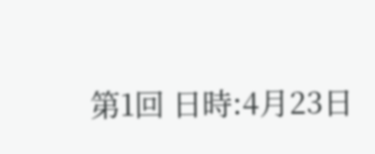第1回 日時:4月23日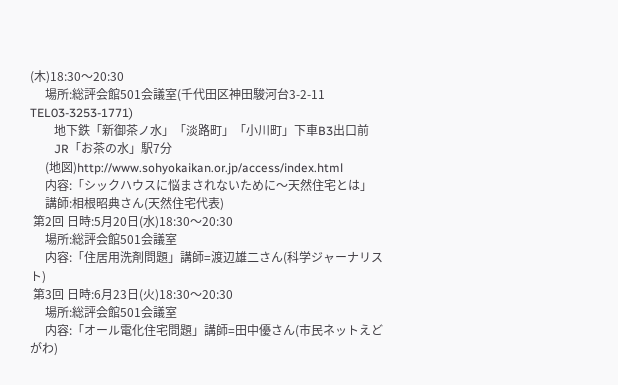(木)18:30〜20:30
     場所:総評会館501会議室(千代田区神田駿河台3-2-11 TEL03-3253-1771)
        地下鉄「新御茶ノ水」「淡路町」「小川町」下車B3出口前
        JR「お茶の水」駅7分
     (地図)http://www.sohyokaikan.or.jp/access/index.html
     内容:「シックハウスに悩まされないために〜天然住宅とは」
     講師:相根昭典さん(天然住宅代表)
 第2回 日時:5月20日(水)18:30〜20:30
     場所:総評会館501会議室
     内容:「住居用洗剤問題」講師=渡辺雄二さん(科学ジャーナリスト)
 第3回 日時:6月23日(火)18:30〜20:30
     場所:総評会館501会議室
     内容:「オール電化住宅問題」講師=田中優さん(市民ネットえどがわ)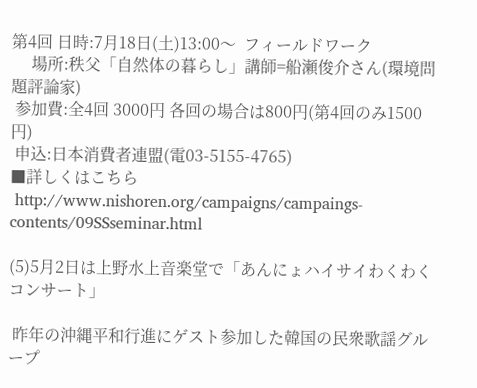第4回 日時:7月18日(土)13:00〜  フィールドワーク
     場所:秩父「自然体の暮らし」講師=船瀬俊介さん(環境問題評論家)
 参加費:全4回 3000円 各回の場合は800円(第4回のみ1500円)
 申込:日本消費者連盟(電03-5155-4765)
■詳しくはこちら
 http://www.nishoren.org/campaigns/campaings-contents/09SSseminar.html

(5)5月2日は上野水上音楽堂で「あんにょハイサイわくわくコンサート」

 昨年の沖縄平和行進にゲスト参加した韓国の民衆歌謡グループ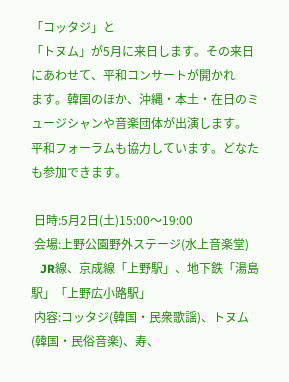「コッタジ」と
「トヌム」が5月に来日します。その来日にあわせて、平和コンサートが開かれ
ます。韓国のほか、沖縄・本土・在日のミュージシャンや音楽団体が出演します。
平和フォーラムも協力しています。どなたも参加できます。

 日時:5月2日(土)15:00〜19:00
 会場:上野公園野外ステージ(水上音楽堂)
   JR線、京成線「上野駅」、地下鉄「湯島駅」「上野広小路駅」
 内容:コッタジ(韓国・民衆歌謡)、トヌム(韓国・民俗音楽)、寿、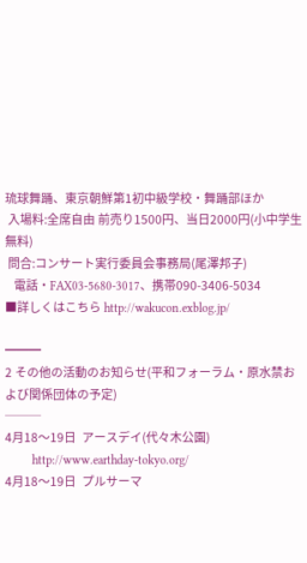琉球舞踊、東京朝鮮第1初中級学校・舞踊部ほか
 入場料:全席自由 前売り1500円、当日2000円(小中学生無料)
 問合:コンサート実行委員会事務局(尾澤邦子)
   電話・FAX03-5680-3017、携帯090-3406-5034
■詳しくはこちら http://wakucon.exblog.jp/

━━━
2 その他の活動のお知らせ(平和フォーラム・原水禁および関係団体の予定)
───
4月18〜19日  アースデイ(代々木公園)
         http://www.earthday-tokyo.org/
4月18〜19日  プルサーマ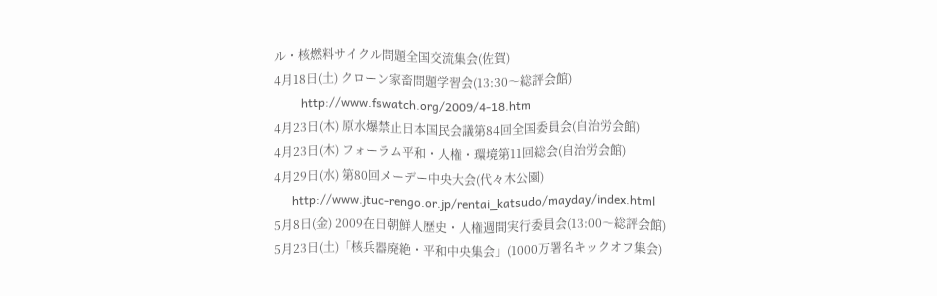ル・核燃料サイクル問題全国交流集会(佐賀)
4月18日(土) クローン家畜問題学習会(13:30〜総評会館)
         http://www.fswatch.org/2009/4-18.htm
4月23日(木) 原水爆禁止日本国民会議第84回全国委員会(自治労会館)
4月23日(木) フォーラム平和・人権・環境第11回総会(自治労会館)
4月29日(水) 第80回メーデー中央大会(代々木公園)
      http://www.jtuc-rengo.or.jp/rentai_katsudo/mayday/index.html
5月8日(金) 2009在日朝鮮人歴史・人権週間実行委員会(13:00〜総評会館)
5月23日(土)「核兵器廃絶・平和中央集会」(1000万署名キックオフ集会)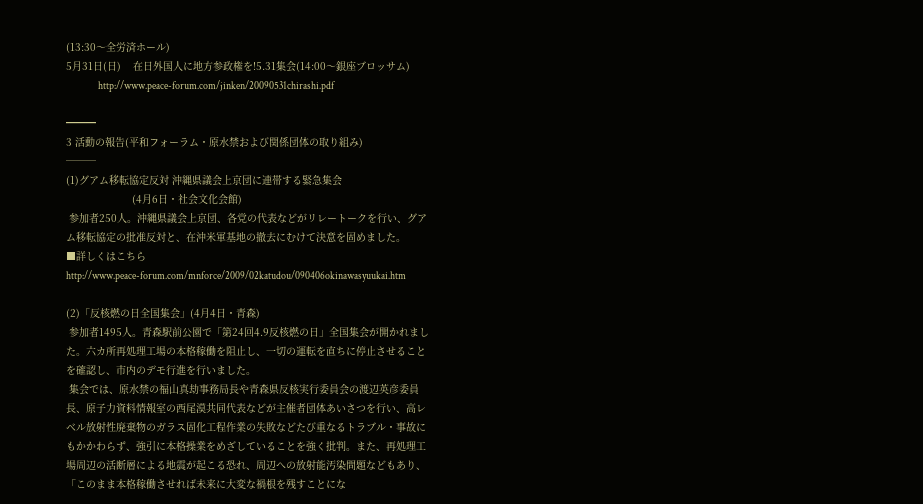(13:30〜全労済ホール)
5月31日(日)    在日外国人に地方参政権を!5.31集会(14:00〜銀座ブロッサム)
                http://www.peace-forum.com/jinken/20090531chirashi.pdf

━━━
3 活動の報告(平和フォーラム・原水禁および関係団体の取り組み)
───
(1)グアム移転協定反対 沖縄県議会上京団に連帯する緊急集会
                      (4月6日・社会文化会館)
 参加者250人。沖縄県議会上京団、各党の代表などがリレートークを行い、グア
ム移転協定の批准反対と、在沖米軍基地の撤去にむけて決意を固めました。
■詳しくはこちら
http://www.peace-forum.com/mnforce/2009/02katudou/090406okinawasyuukai.htm

(2)「反核燃の日全国集会」(4月4日・青森)
 参加者1495人。青森駅前公園で「第24回4.9反核燃の日」全国集会が開かれまし
た。六カ所再処理工場の本格稼働を阻止し、一切の運転を直ちに停止させること
を確認し、市内のデモ行進を行いました。
 集会では、原水禁の福山真劫事務局長や青森県反核実行委員会の渡辺英彦委員
長、原子力資料情報室の西尾漠共同代表などが主催者団体あいさつを行い、高レ
ベル放射性廃棄物のガラス固化工程作業の失敗などたび重なるトラブル・事故に
もかかわらず、強引に本格操業をめざしていることを強く批判。また、再処理工
場周辺の活断層による地震が起こる恐れ、周辺への放射能汚染問題などもあり、
「このまま本格稼働させれば未来に大変な禍根を残すことにな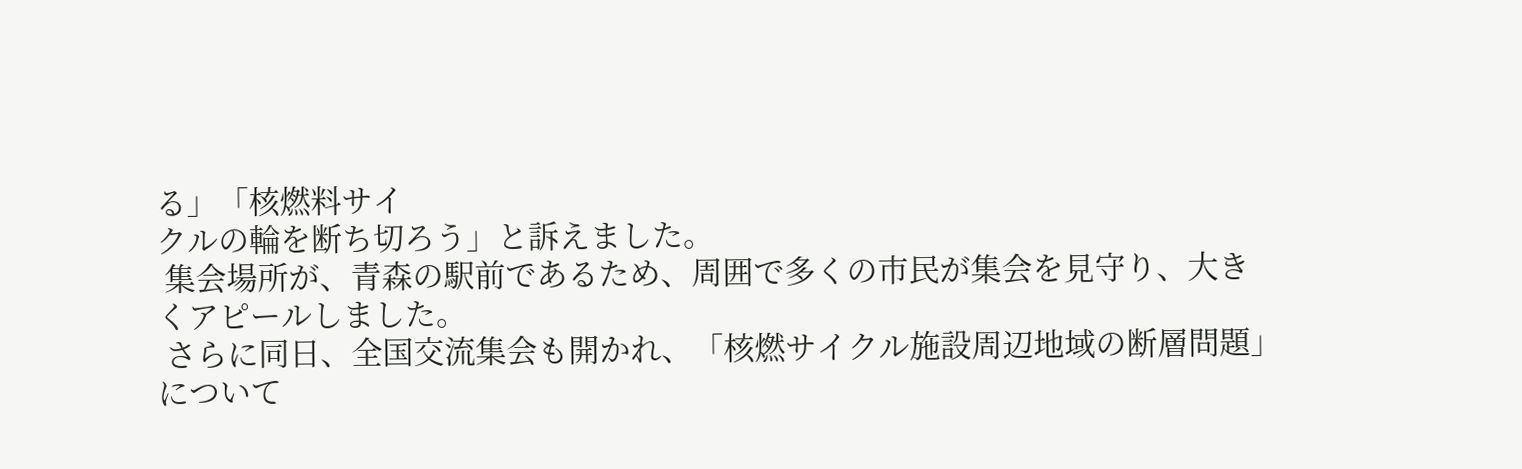る」「核燃料サイ
クルの輪を断ち切ろう」と訴えました。
 集会場所が、青森の駅前であるため、周囲で多くの市民が集会を見守り、大き
くアピールしました。
 さらに同日、全国交流集会も開かれ、「核燃サイクル施設周辺地域の断層問題」
について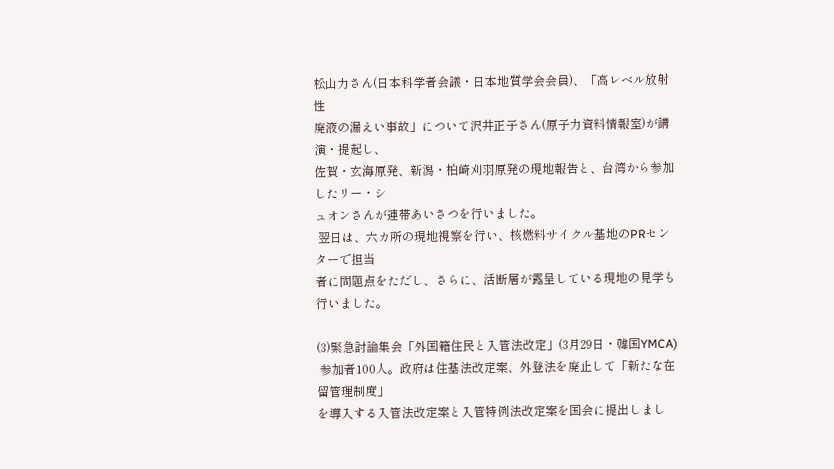松山力さん(日本科学者会議・日本地質学会会員)、「高レベル放射性
廃液の漏えい事故」について沢井正子さん(原子力資料情報室)が講演・提起し、
佐賀・玄海原発、新潟・柏崎刈羽原発の現地報告と、台湾から参加したリー・シ
ュオンさんが連帯あいさつを行いました。
 翌日は、六カ所の現地視察を行い、核燃料サイクル基地のPRセンターで担当
者に問題点をただし、さらに、活断層が露呈している現地の見学も行いました。

(3)緊急討論集会「外国籍住民と入管法改定」(3月29日・韓国YMCA)
 参加者100人。政府は住基法改定案、外登法を廃止して「新たな在留管理制度」
を導入する入管法改定案と入管特例法改定案を国会に提出しまし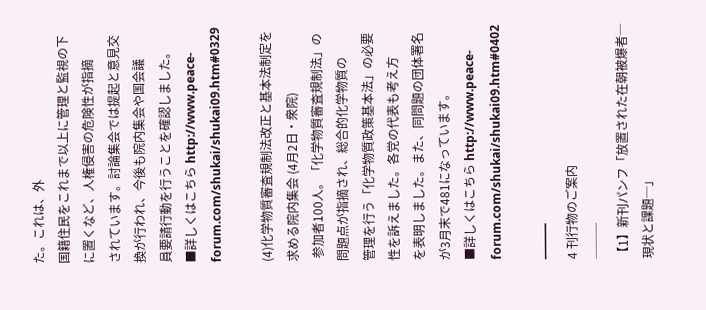た。これは、外
国籍住民をこれまで以上に管理と監視の下に置くなど、人権侵害の危険性が指摘
されています。討論集会では提起と意見交換が行われ、今後も院内集会や国会議
員要請行動を行うことを確認しました。
■詳しくはこちら http://www.peace-forum.com/shukai/shukai09.htm#0329

(4)化学物質審査規制法改正と基本法制定を求める院内集会 (4月2日・衆院)
 参加者100人。「化学物質審査規制法」の問題点が指摘され、総合的化学物質の
管理を行う「化学物質政策基本法」の必要性を訴えました。各党の代表も考え方
を表明しました。また、同問題の団体署名が3月末で481になっています。
■詳しくはこちら http://www.peace-forum.com/shukai/shukai09.htm#0402

━━━
4 刊行物のご案内
───
【1】新刊パンフ「放置された在朝被爆者─現状と課題─」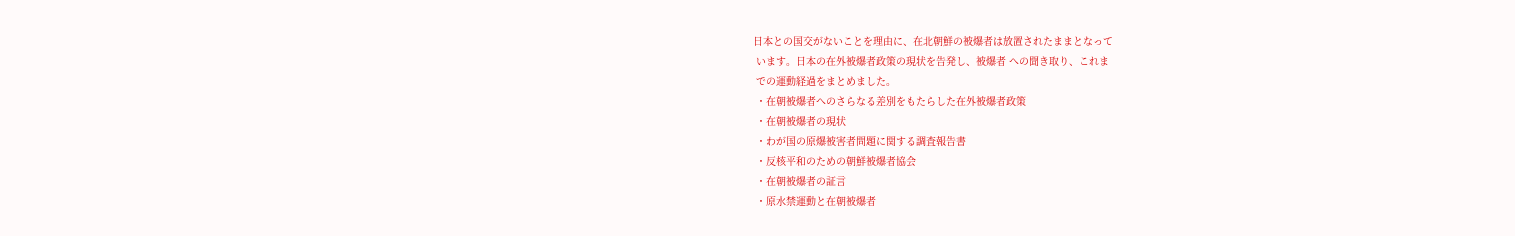日本との国交がないことを理由に、在北朝鮮の被爆者は放置されたままとなって
 います。日本の在外被爆者政策の現状を告発し、被爆者 への聞き取り、これま
 での運動経過をまとめました。
 ・在朝被爆者へのさらなる差別をもたらした在外被爆者政策
 ・在朝被爆者の現状
 ・わが国の原爆被害者問題に関する調査報告書
 ・反核平和のための朝鮮被爆者協会
 ・在朝被爆者の証言
 ・原水禁運動と在朝被爆者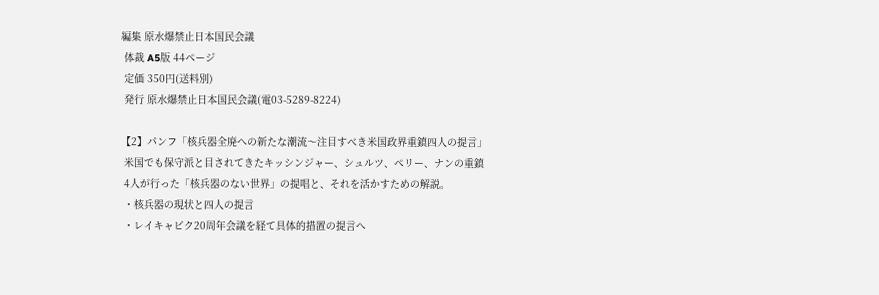編集 原水爆禁止日本国民会議
 体裁 A5版 44ページ
 定価 350円(送料別)
 発行 原水爆禁止日本国民会議(電03-5289-8224)

【2】パンフ「核兵器全廃への新たな潮流〜注目すべき米国政界重鎮四人の提言」
 米国でも保守派と目されてきたキッシンジャー、シュルツ、ペリー、ナンの重鎮
 4人が行った「核兵器のない世界」の提唱と、それを活かすための解説。
 ・核兵器の現状と四人の提言
 ・レイキャビク20周年会議を経て具体的措置の提言へ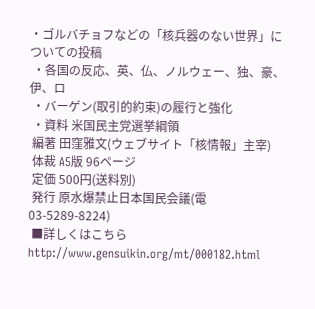・ゴルバチョフなどの「核兵器のない世界」についての投稿
 ・各国の反応、英、仏、ノルウェー、独、豪、伊、ロ
 ・バーゲン(取引的約束)の履行と強化
 ・資料 米国民主党選挙綱領
 編著 田窪雅文(ウェブサイト「核情報」主宰)
 体裁 A5版 96ページ
 定価 500円(送料別)
 発行 原水爆禁止日本国民会議(電03-5289-8224)
 ■詳しくはこちら http://www.gensuikin.org/mt/000182.html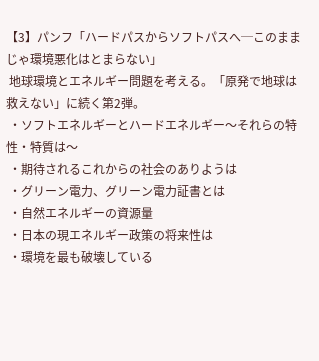【3】パンフ「ハードパスからソフトパスへ─このままじゃ環境悪化はとまらない」
 地球環境とエネルギー問題を考える。「原発で地球は救えない」に続く第2弾。
 ・ソフトエネルギーとハードエネルギー〜それらの特性・特質は〜
 ・期待されるこれからの社会のありようは
 ・グリーン電力、グリーン電力証書とは
 ・自然エネルギーの資源量
 ・日本の現エネルギー政策の将来性は
 ・環境を最も破壊している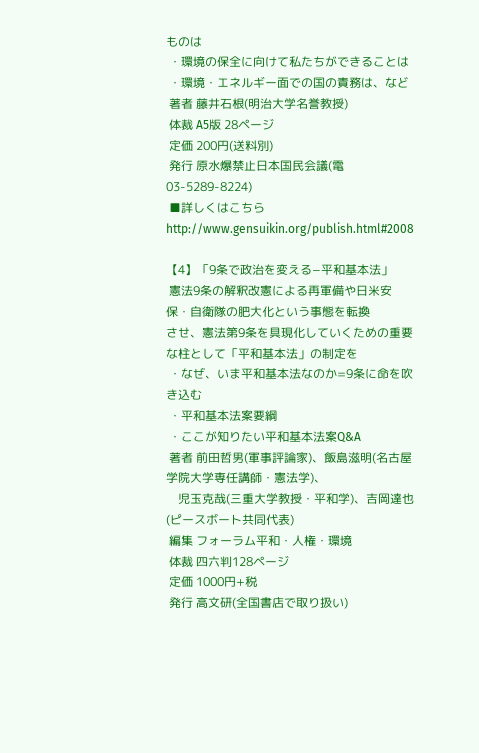ものは
 ・環境の保全に向けて私たちができることは
 ・環境・エネルギー面での国の責務は、など
 著者 藤井石根(明治大学名誉教授)
 体裁 A5版 28ページ
 定価 200円(送料別)
 発行 原水爆禁止日本国民会議(電03-5289-8224)
 ■詳しくはこちら http://www.gensuikin.org/publish.html#2008

【4】「9条で政治を変える−平和基本法」
 憲法9条の解釈改憲による再軍備や日米安保・自衛隊の肥大化という事態を転換
させ、憲法第9条を具現化していくための重要な柱として「平和基本法」の制定を
 ・なぜ、いま平和基本法なのか=9条に命を吹き込む
 ・平和基本法案要綱
 ・ここが知りたい平和基本法案Q&A
 著者 前田哲男(軍事評論家)、飯島滋明(名古屋学院大学専任講師・憲法学)、
    児玉克哉(三重大学教授・平和学)、吉岡達也(ピースボート共同代表)
 編集 フォーラム平和・人権・環境
 体裁 四六判128ページ
 定価 1000円+税
 発行 高文研(全国書店で取り扱い)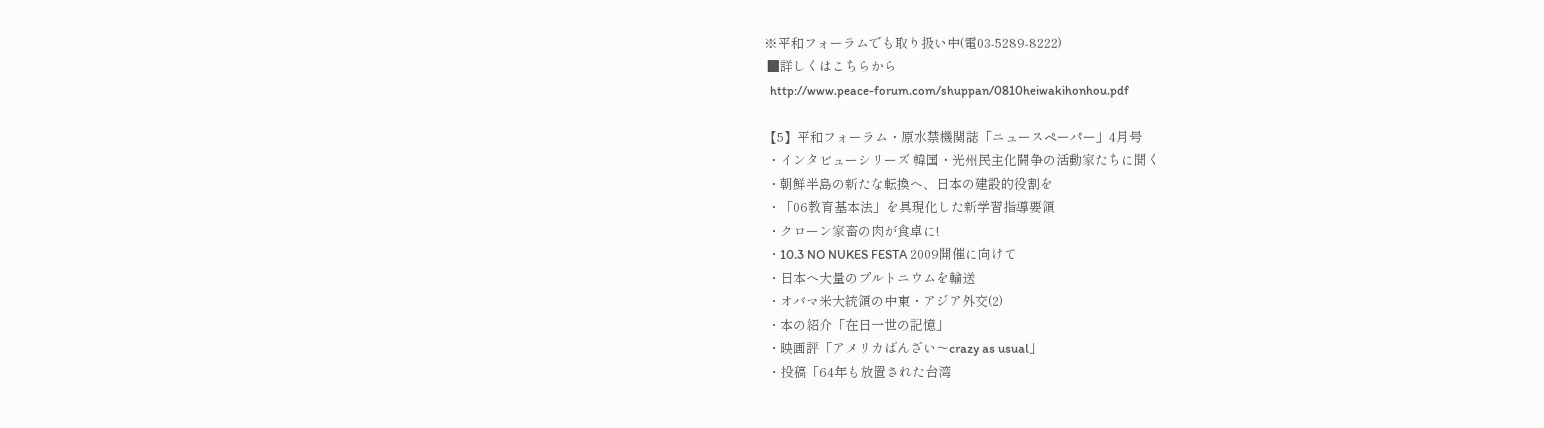※平和フォーラムでも取り扱い中(電03-5289-8222)
 ■詳しくはこちらから
  http://www.peace-forum.com/shuppan/0810heiwakihonhou.pdf

【5】平和フォーラム・原水禁機関誌「ニュースペーパー」4月号
 ・インタビューシリーズ 韓国・光州民主化闘争の活動家たちに聞く
 ・朝鮮半島の新たな転換へ、日本の建設的役割を
 ・「06教育基本法」を具現化した新学習指導要領
 ・クローン家畜の肉が食卓に!
 ・10.3 NO NUKES FESTA 2009開催に向けて
 ・日本へ大量のプルトニウムを輸送
 ・オバマ米大統領の中東・アジア外交(2)
 ・本の紹介「在日一世の記憶」
 ・映画評「アメリカばんざい〜crazy as usual」
 ・投稿「64年も放置された台湾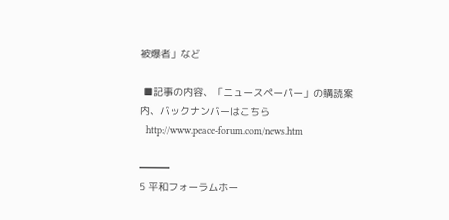被爆者」など

 ■記事の内容、「ニュースペーパー」の購読案内、バックナンバーはこちら
  http://www.peace-forum.com/news.htm

━━━
5 平和フォーラムホー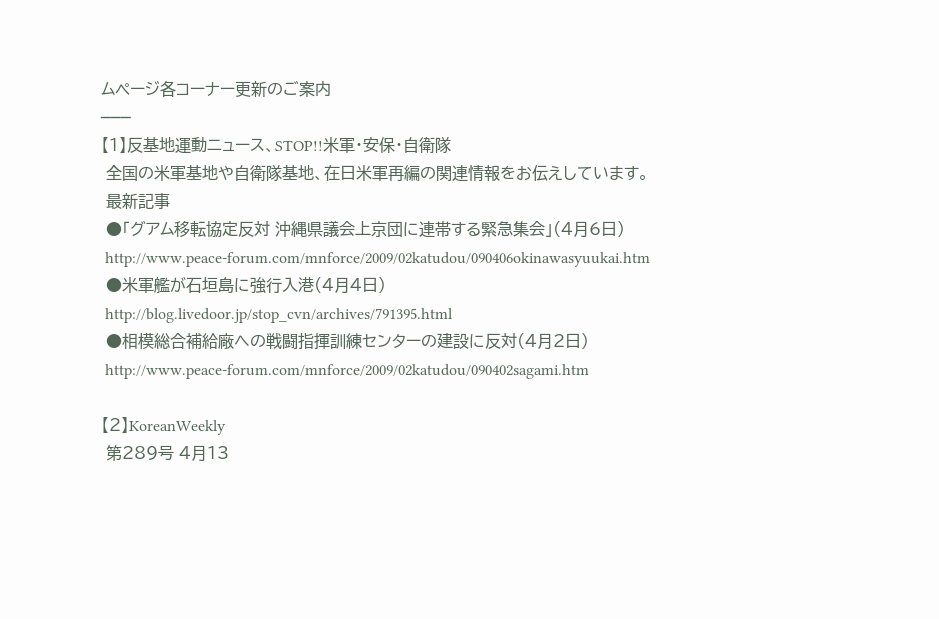ムページ各コーナー更新のご案内
───
【1】反基地運動ニュース、STOP!!米軍・安保・自衛隊
 全国の米軍基地や自衛隊基地、在日米軍再編の関連情報をお伝えしています。
 最新記事
 ●「グアム移転協定反対 沖縄県議会上京団に連帯する緊急集会」(4月6日)
 http://www.peace-forum.com/mnforce/2009/02katudou/090406okinawasyuukai.htm
 ●米軍艦が石垣島に強行入港(4月4日)
 http://blog.livedoor.jp/stop_cvn/archives/791395.html
 ●相模総合補給廠への戦闘指揮訓練センターの建設に反対(4月2日)
 http://www.peace-forum.com/mnforce/2009/02katudou/090402sagami.htm

【2】KoreanWeekly
 第289号 4月13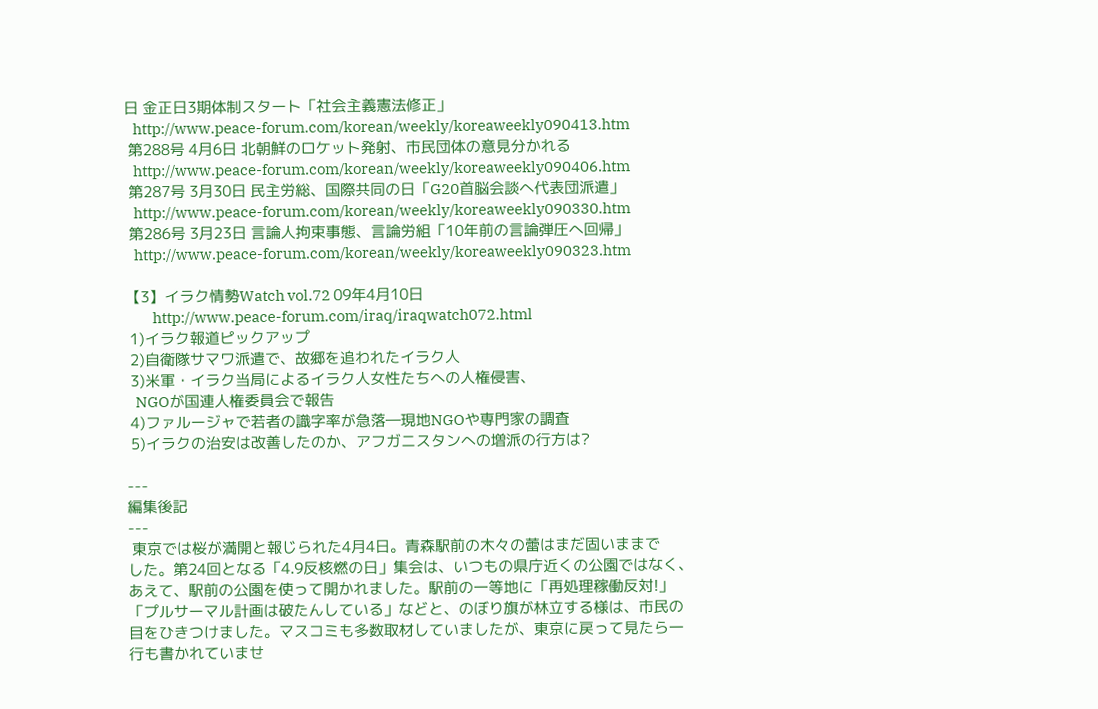日 金正日3期体制スタート「社会主義憲法修正」
   http://www.peace-forum.com/korean/weekly/koreaweekly090413.htm
 第288号 4月6日 北朝鮮のロケット発射、市民団体の意見分かれる
   http://www.peace-forum.com/korean/weekly/koreaweekly090406.htm
 第287号 3月30日 民主労総、国際共同の日「G20首脳会談へ代表団派遣」
   http://www.peace-forum.com/korean/weekly/koreaweekly090330.htm
 第286号 3月23日 言論人拘束事態、言論労組「10年前の言論弾圧へ回帰」
   http://www.peace-forum.com/korean/weekly/koreaweekly090323.htm

【3】イラク情勢Watch vol.72 09年4月10日
         http://www.peace-forum.com/iraq/iraqwatch072.html
 1)イラク報道ピックアップ
 2)自衛隊サマワ派遣で、故郷を追われたイラク人
 3)米軍・イラク当局によるイラク人女性たちへの人権侵害、
   NGOが国連人権委員会で報告
 4)ファルージャで若者の識字率が急落―現地NGOや専門家の調査
 5)イラクの治安は改善したのか、アフガニスタンへの増派の行方は?

---
編集後記
---
 東京では桜が満開と報じられた4月4日。青森駅前の木々の蕾はまだ固いままで
した。第24回となる「4.9反核燃の日」集会は、いつもの県庁近くの公園ではなく、
あえて、駅前の公園を使って開かれました。駅前の一等地に「再処理稼働反対!」
「プルサーマル計画は破たんしている」などと、のぼり旗が林立する様は、市民の
目をひきつけました。マスコミも多数取材していましたが、東京に戻って見たら一
行も書かれていませ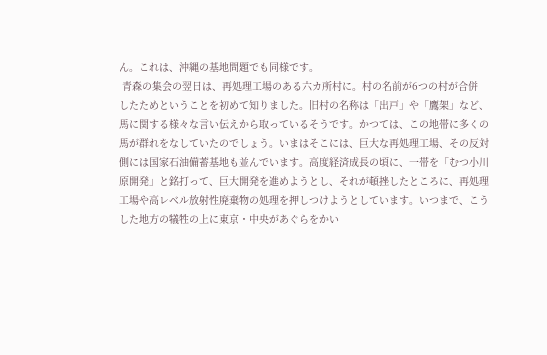ん。これは、沖縄の基地問題でも同様です。
 青森の集会の翌日は、再処理工場のある六カ所村に。村の名前が6つの村が合併
したためということを初めて知りました。旧村の名称は「出戸」や「鷹架」など、
馬に関する様々な言い伝えから取っているそうです。かつては、この地帯に多くの
馬が群れをなしていたのでしょう。いまはそこには、巨大な再処理工場、その反対
側には国家石油備蓄基地も並んでいます。高度経済成長の頃に、一帯を「むつ小川
原開発」と銘打って、巨大開発を進めようとし、それが頓挫したところに、再処理
工場や高レベル放射性廃棄物の処理を押しつけようとしています。いつまで、こう
した地方の犠牲の上に東京・中央があぐらをかい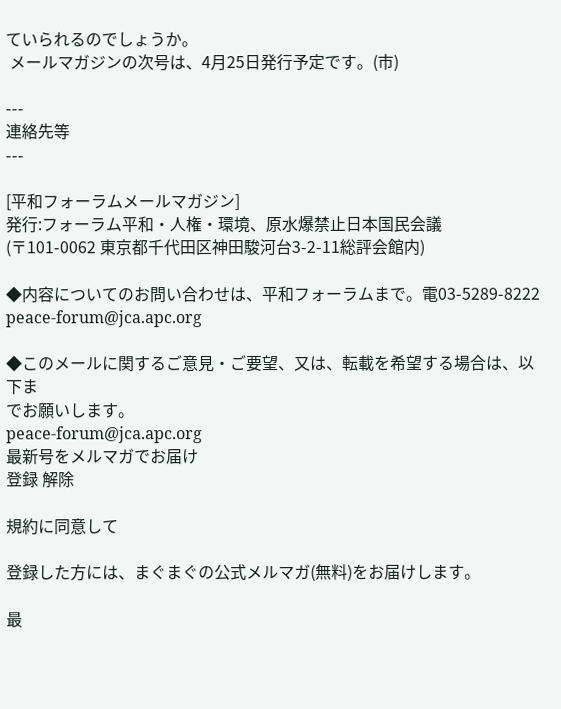ていられるのでしょうか。
 メールマガジンの次号は、4月25日発行予定です。(市)

---
連絡先等
---

[平和フォーラムメールマガジン]
発行:フォーラム平和・人権・環境、原水爆禁止日本国民会議
(〒101-0062 東京都千代田区神田駿河台3-2-11総評会館内)

◆内容についてのお問い合わせは、平和フォーラムまで。電03-5289-8222
peace-forum@jca.apc.org

◆このメールに関するご意見・ご要望、又は、転載を希望する場合は、以下ま
でお願いします。
peace-forum@jca.apc.org
最新号をメルマガでお届け
登録 解除

規約に同意して

登録した方には、まぐまぐの公式メルマガ(無料)をお届けします。

最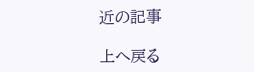近の記事

上へ戻る